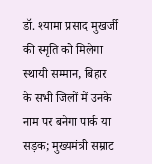डॉ. श्यामा प्रसाद मुखर्जी की स्मृति को मिलेगा स्थायी सम्मान, बिहार के सभी जिलों में उनके नाम पर बनेगा पार्क या सड़क; मुख्यमंत्री सम्राट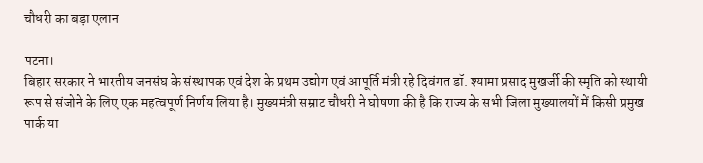चौधरी का बड़ा एलान

पटना।
बिहार सरकार ने भारतीय जनसंघ के संस्थापक एवं देश के प्रथम उद्योग एवं आपूर्ति मंत्री रहे दिवंगत डॉ. श्यामा प्रसाद मुखर्जी की स्मृति को स्थायी रूप से संजोने के लिए एक महत्वपूर्ण निर्णय लिया है। मुख्यमंत्री सम्राट चौधरी ने घोषणा की है कि राज्य के सभी जिला मुख्यालयों में किसी प्रमुख पार्क या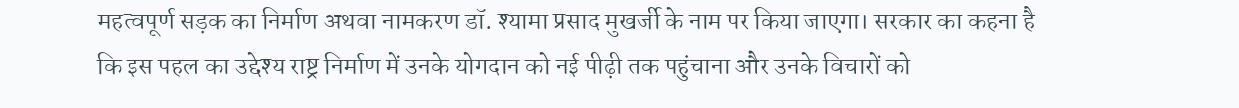महत्वपूर्ण सड़क का निर्माण अथवा नामकरण डॉ. श्यामा प्रसाद मुखर्जी के नाम पर किया जाएगा। सरकार का कहना है कि इस पहल का उद्देश्य राष्ट्र निर्माण में उनके योगदान को नई पीढ़ी तक पहुंचाना और उनके विचारों को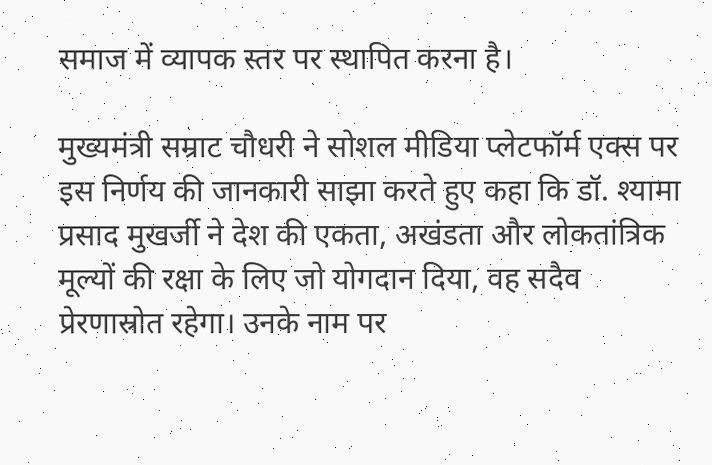समाज में व्यापक स्तर पर स्थापित करना है।

मुख्यमंत्री सम्राट चौधरी ने सोशल मीडिया प्लेटफॉर्म एक्स पर इस निर्णय की जानकारी साझा करते हुए कहा कि डॉ. श्यामा प्रसाद मुखर्जी ने देश की एकता, अखंडता और लोकतांत्रिक मूल्यों की रक्षा के लिए जो योगदान दिया, वह सदैव प्रेरणास्रोत रहेगा। उनके नाम पर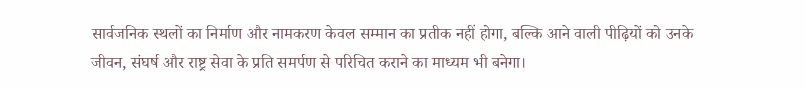सार्वजनिक स्थलों का निर्माण और नामकरण केवल सम्मान का प्रतीक नहीं होगा, बल्कि आने वाली पीढ़ियों को उनके जीवन, संघर्ष और राष्ट्र सेवा के प्रति समर्पण से परिचित कराने का माध्यम भी बनेगा।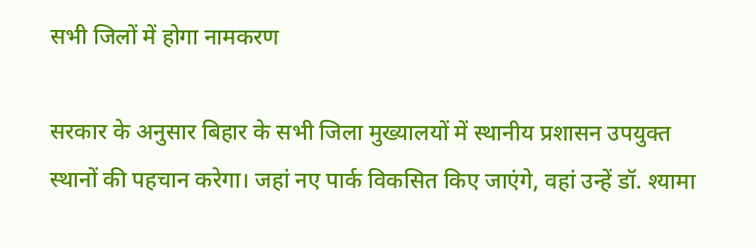सभी जिलों में होगा नामकरण

सरकार के अनुसार बिहार के सभी जिला मुख्यालयों में स्थानीय प्रशासन उपयुक्त स्थानों की पहचान करेगा। जहां नए पार्क विकसित किए जाएंगे, वहां उन्हें डॉ. श्यामा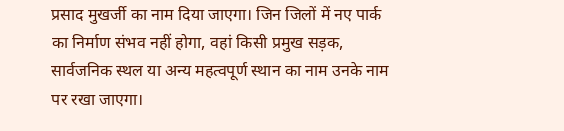प्रसाद मुखर्जी का नाम दिया जाएगा। जिन जिलों में नए पार्क का निर्माण संभव नहीं होगा, वहां किसी प्रमुख सड़क, सार्वजनिक स्थल या अन्य महत्वपूर्ण स्थान का नाम उनके नाम पर रखा जाएगा।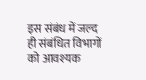इस संबंध में जल्द ही संबंधित विभागों को आवश्यक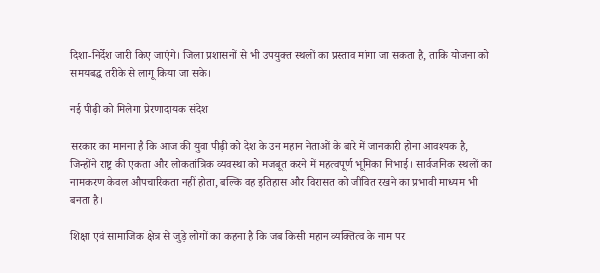दिशा-निर्देश जारी किए जाएंगे। जिला प्रशासनों से भी उपयुक्त स्थलों का प्रस्ताव मांगा जा सकता है, ताकि योजना को समयबद्ध तरीके से लागू किया जा सके।

नई पीढ़ी को मिलेगा प्रेरणादायक संदेश

सरकार का मानना है कि आज की युवा पीढ़ी को देश के उन महान नेताओं के बारे में जानकारी होना आवश्यक है, जिन्होंने राष्ट्र की एकता और लोकतांत्रिक व्यवस्था को मजबूत करने में महत्वपूर्ण भूमिका निभाई। सार्वजनिक स्थलों का नामकरण केवल औपचारिकता नहीं होता, बल्कि वह इतिहास और विरासत को जीवित रखने का प्रभावी माध्यम भी बनता है।

शिक्षा एवं सामाजिक क्षेत्र से जुड़े लोगों का कहना है कि जब किसी महान व्यक्तित्व के नाम पर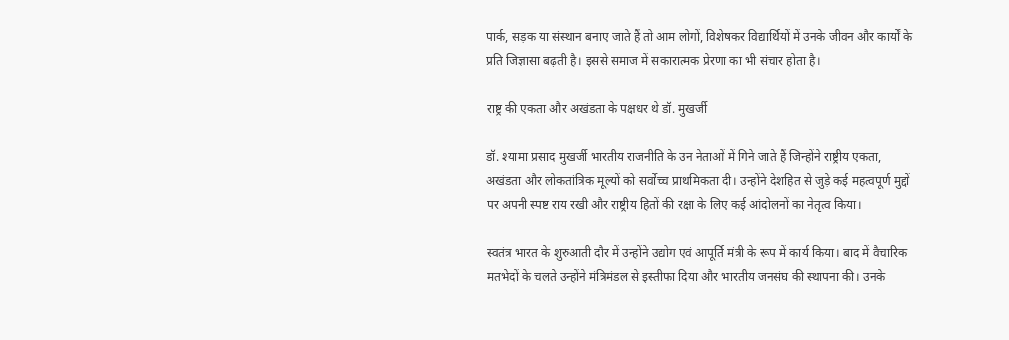पार्क, सड़क या संस्थान बनाए जाते हैं तो आम लोगों, विशेषकर विद्यार्थियों में उनके जीवन और कार्यों के प्रति जिज्ञासा बढ़ती है। इससे समाज में सकारात्मक प्रेरणा का भी संचार होता है।

राष्ट्र की एकता और अखंडता के पक्षधर थे डॉ. मुखर्जी

डॉ. श्यामा प्रसाद मुखर्जी भारतीय राजनीति के उन नेताओं में गिने जाते हैं जिन्होंने राष्ट्रीय एकता, अखंडता और लोकतांत्रिक मूल्यों को सर्वोच्च प्राथमिकता दी। उन्होंने देशहित से जुड़े कई महत्वपूर्ण मुद्दों पर अपनी स्पष्ट राय रखी और राष्ट्रीय हितों की रक्षा के लिए कई आंदोलनों का नेतृत्व किया।

स्वतंत्र भारत के शुरुआती दौर में उन्होंने उद्योग एवं आपूर्ति मंत्री के रूप में कार्य किया। बाद में वैचारिक मतभेदों के चलते उन्होंने मंत्रिमंडल से इस्तीफा दिया और भारतीय जनसंघ की स्थापना की। उनके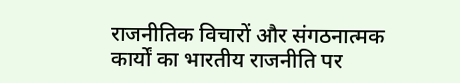राजनीतिक विचारों और संगठनात्मक कार्यों का भारतीय राजनीति पर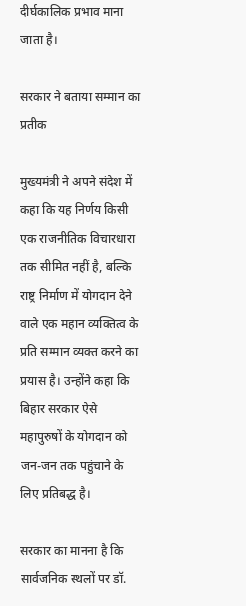दीर्घकालिक प्रभाव माना जाता है।

सरकार ने बताया सम्मान का प्रतीक

मुख्यमंत्री ने अपने संदेश में कहा कि यह निर्णय किसी एक राजनीतिक विचारधारा तक सीमित नहीं है, बल्कि राष्ट्र निर्माण में योगदान देने वाले एक महान व्यक्तित्व के प्रति सम्मान व्यक्त करने का प्रयास है। उन्होंने कहा कि बिहार सरकार ऐसे महापुरुषों के योगदान को जन-जन तक पहुंचाने के लिए प्रतिबद्ध है।

सरकार का मानना है कि सार्वजनिक स्थलों पर डॉ.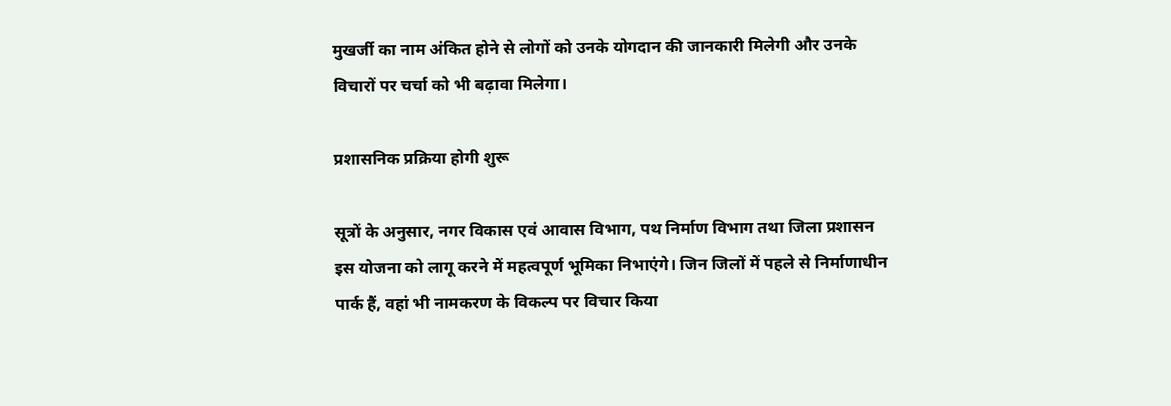मुखर्जी का नाम अंकित होने से लोगों को उनके योगदान की जानकारी मिलेगी और उनके विचारों पर चर्चा को भी बढ़ावा मिलेगा।

प्रशासनिक प्रक्रिया होगी शुरू

सूत्रों के अनुसार, नगर विकास एवं आवास विभाग, पथ निर्माण विभाग तथा जिला प्रशासन इस योजना को लागू करने में महत्वपूर्ण भूमिका निभाएंगे। जिन जिलों में पहले से निर्माणाधीन पार्क हैं, वहां भी नामकरण के विकल्प पर विचार किया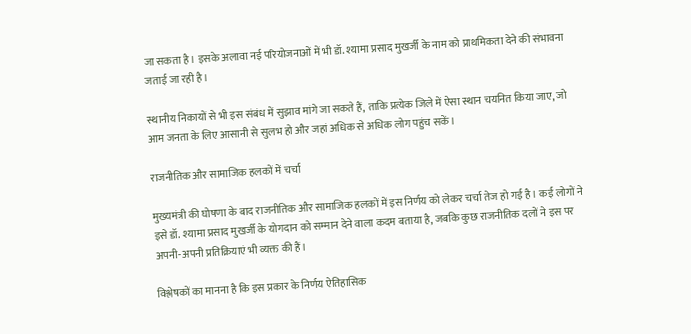जा सकता है। इसके अलावा नई परियोजनाओं में भी डॉ. श्यामा प्रसाद मुखर्जी के नाम को प्राथमिकता देने की संभावना जताई जा रही है।

स्थानीय निकायों से भी इस संबंध में सुझाव मांगे जा सकते हैं, ताकि प्रत्येक जिले में ऐसा स्थान चयनित किया जाए, जो आम जनता के लिए आसानी से सुलभ हो और जहां अधिक से अधिक लोग पहुंच सकें।

राजनीतिक और सामाजिक हलकों में चर्चा

मुख्यमंत्री की घोषणा के बाद राजनीतिक और सामाजिक हलकों में इस निर्णय को लेकर चर्चा तेज हो गई है। कई लोगों ने इसे डॉ. श्यामा प्रसाद मुखर्जी के योगदान को सम्मान देने वाला कदम बताया है, जबकि कुछ राजनीतिक दलों ने इस पर अपनी-अपनी प्रतिक्रियाएं भी व्यक्त की हैं।

विश्लेषकों का मानना है कि इस प्रकार के निर्णय ऐतिहासिक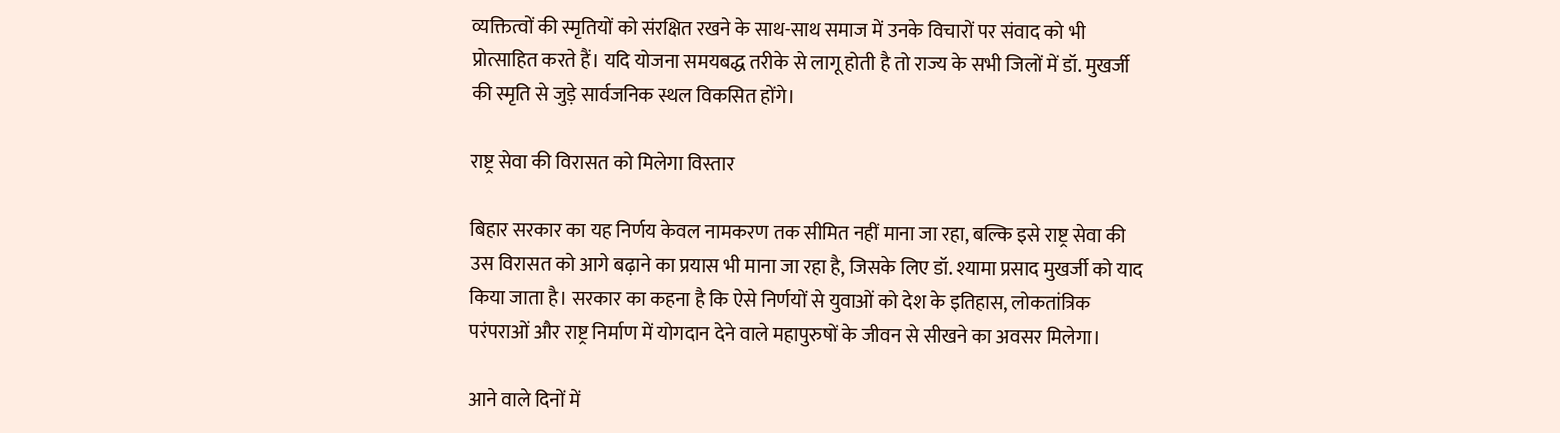व्यक्तित्वों की स्मृतियों को संरक्षित रखने के साथ-साथ समाज में उनके विचारों पर संवाद को भी प्रोत्साहित करते हैं। यदि योजना समयबद्ध तरीके से लागू होती है तो राज्य के सभी जिलों में डॉ. मुखर्जी की स्मृति से जुड़े सार्वजनिक स्थल विकसित होंगे।

राष्ट्र सेवा की विरासत को मिलेगा विस्तार

बिहार सरकार का यह निर्णय केवल नामकरण तक सीमित नहीं माना जा रहा, बल्कि इसे राष्ट्र सेवा की उस विरासत को आगे बढ़ाने का प्रयास भी माना जा रहा है, जिसके लिए डॉ. श्यामा प्रसाद मुखर्जी को याद किया जाता है। सरकार का कहना है कि ऐसे निर्णयों से युवाओं को देश के इतिहास, लोकतांत्रिक परंपराओं और राष्ट्र निर्माण में योगदान देने वाले महापुरुषों के जीवन से सीखने का अवसर मिलेगा।

आने वाले दिनों में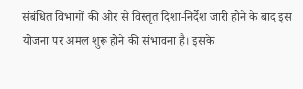संबंधित विभागों की ओर से विस्तृत दिशा-निर्देश जारी होने के बाद इस योजना पर अमल शुरू होने की संभावना है। इसके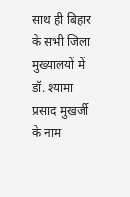साथ ही बिहार के सभी जिला मुख्यालयों में डॉ. श्यामा प्रसाद मुखर्जी के नाम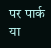पर पार्क या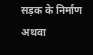सड़क के निर्माण अथवा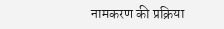नामकरण की प्रक्रिया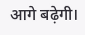आगे बढ़ेगी।